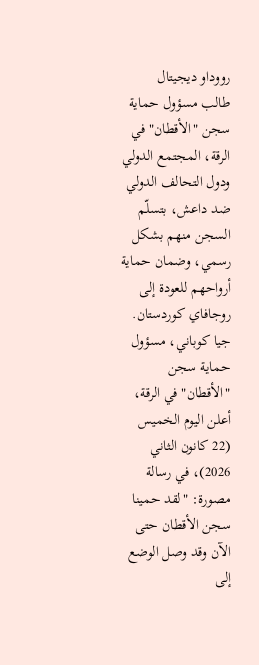رووداو ديجيتال
طالب مسؤول حماية سجن "الأقطان" في الرقة، المجتمع الدولي ودول التحالف الدولي ضد داعش، بتسلّم السجن منهم بشكل رسمي، وضمان حماية أرواحهم للعودة إلى روجافاي كوردستان.
جيا كوباني، مسؤول حماية سجن "الأقطان" في الرقة، أعلن اليوم الخميس (22 كانون الثاني 2026)، في رسالة مصورة: "لقد حمينا سجن الأقطان حتى الآن وقد وصل الوضع إلى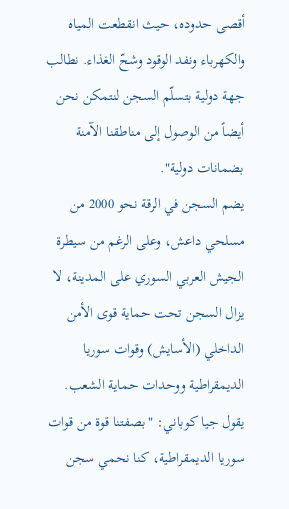أقصى حدوده، حيث انقطعت المياه والكهرباء ونفد الوقود وشحّ الغذاء. نطالب جهة دولية بتسلّم السجن لنتمكن نحن أيضاً من الوصول إلى مناطقنا الآمنة بضمانات دولية".
يضم السجن في الرقة نحو 2000 من مسلحي داعش، وعلى الرغم من سيطرة الجيش العربي السوري على المدينة، لا يزال السجن تحت حماية قوى الأمن الداخلي (الأسايش) وقوات سوريا الديمقراطية ووحدات حماية الشعب.
يقول جيا كوباني: "بصفتنا قوة من قوات سوريا الديمقراطية، كنا نحمي سجن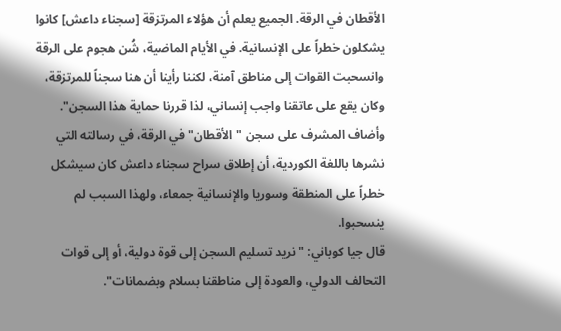الأقطان في الرقة. الجميع يعلم أن هؤلاء المرتزقة [سجناء داعش] كانوا يشكلون خطراً على الإنسانية. في الأيام الماضية، شُن هجوم على الرقة وانسحبت القوات إلى مناطق آمنة، لكننا رأينا أن هنا سجناً للمرتزقة، وكان يقع على عاتقنا واجب إنساني، لذا قررنا حماية هذا السجن".
وأضاف المشرف على سجن "الأقطان" في الرقة، في رسالته التي نشرها باللغة الكوردية، أن إطلاق سراح سجناء داعش كان سيشكل خطراً على المنطقة وسوريا والإنسانية جمعاء، ولهذا السبب لم ينسحبوا.
قال جيا كوباني: "نريد تسليم السجن إلى قوة دولية، أو إلى قوات التحالف الدولي، والعودة إلى مناطقنا بسلام وبضمانات".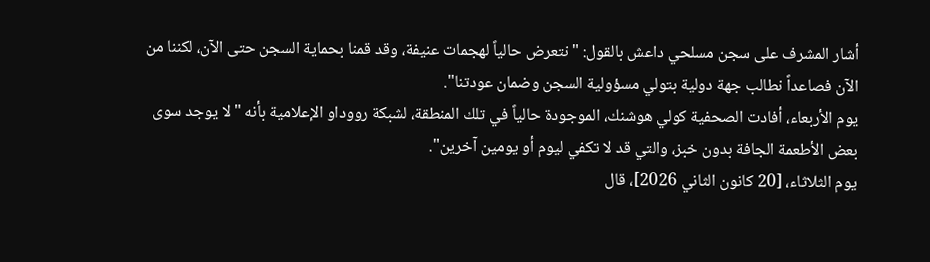أشار المشرف على سجن مسلحي داعش بالقول: "نتعرض حالياً لهجمات عنيفة، وقد قمنا بحماية السجن حتى الآن، لكننا من الآن فصاعداً نطالب جهة دولية بتولي مسؤولية السجن وضمان عودتنا".
يوم الأربعاء، أفادت الصحفية كولي هوشنك، الموجودة حالياً في تلك المنطقة، لشبكة رووداو الإعلامية بأنه "لا يوجد سوى بعض الأطعمة الجافة بدون خبز، والتي قد لا تكفي ليوم أو يومين آخرين".
يوم الثلاثاء، [20 كانون الثاني 2026]، قال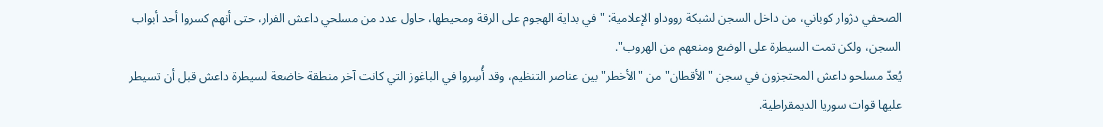الصحفي دژوار كوباني، من داخل السجن لشبكة رووداو الإعلامية: "في بداية الهجوم على الرقة ومحيطها، حاول عدد من مسلحي داعش الفرار، حتى أنهم كسروا أحد أبواب السجن، ولكن تمت السيطرة على الوضع ومنعهم من الهروب".
يُعدّ مسلحو داعش المحتجزون في سجن "الأقطان" من "الأخطر" بين عناصر التنظيم، وقد أُسِروا في الباغوز التي كانت آخر منطقة خاضعة لسيطرة داعش قبل أن تسيطر عليها قوات سوريا الديمقراطية.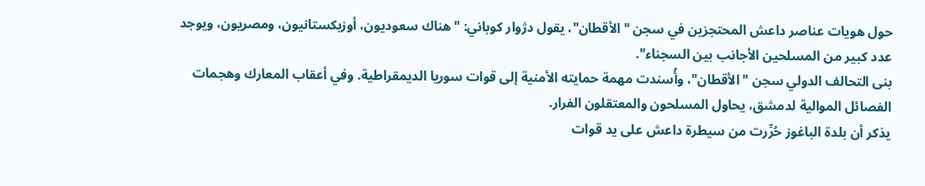حول هويات عناصر داعش المحتجزين في سجن "الأقطان"، يقول دژوار كوباني: "هناك سعوديون، أوزبكستانيون، ومصريون، ويوجد عدد كبير من المسلحين الأجانب بين السجناء".
بنى التحالف الدولي سجن "الأقطان"، وأُسندت مهمة حمايته الأمنية إلى قوات سوريا الديمقراطية. وفي أعقاب المعارك وهجمات الفصائل الموالية لدمشق، يحاول المسلحون والمعتقلون الفرار.
يذكر أن بلدة الباغوز حُرِّرت من سيطرة داعش على يد قوات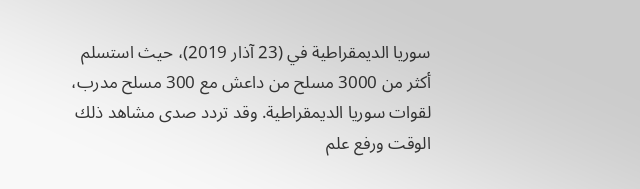سوريا الديمقراطية في (23 آذار 2019)، حيث استسلم أكثر من 3000 مسلح من داعش مع 300 مسلح مدرب، لقوات سوريا الديمقراطية. وقد تردد صدى مشاهد ذلك الوقت ورفع علم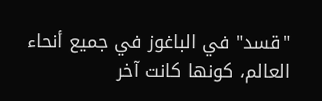"قسد" في الباغوز في جميع أنحاء العالم، كونها كانت آخر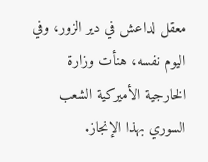معقل لداعش في دير الزور، وفي اليوم نفسه، هنأت وزارة الخارجية الأميركية الشعب السوري بهذا الإنجاز.